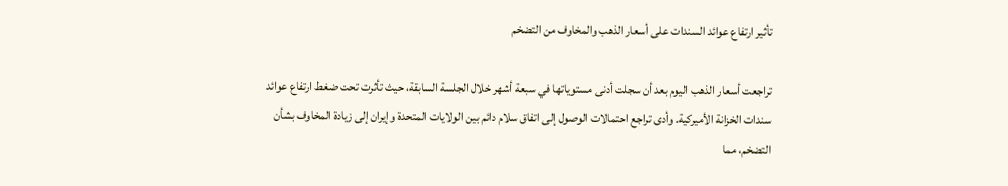تأثير ارتفاع عوائد السندات على أسعار الذهب والمخاوف من التضخم

تراجعت أسعار الذهب اليوم بعد أن سجلت أدنى مستوياتها في سبعة أشهر خلال الجلسة السابقة، حيث تأثرت تحت ضغط ارتفاع عوائد سندات الخزانة الأميركية. وأدى تراجع احتمالات الوصول إلى اتفاق سلام دائم بين الولايات المتحدة وإيران إلى زيادة المخاوف بشأن التضخم، مما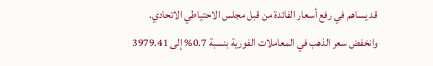قد يساهم في رفع أسعار الفائدة من قبل مجلس الاحتياطي الاتحادي.
وانخفض سعر الذهب في المعاملات الفورية بنسبة 0.7% إلى 3979.41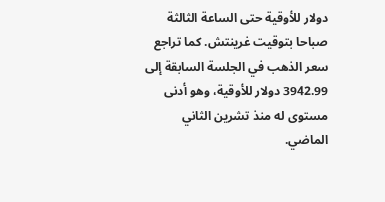دولار للأوقية حتى الساعة الثالثة صباحا بتوقيت غرينتش. كما تراجع سعر الذهب في الجلسة السابقة إلى 3942.99 دولار للأوقية، وهو أدنى مستوى له منذ تشرين الثاني الماضي.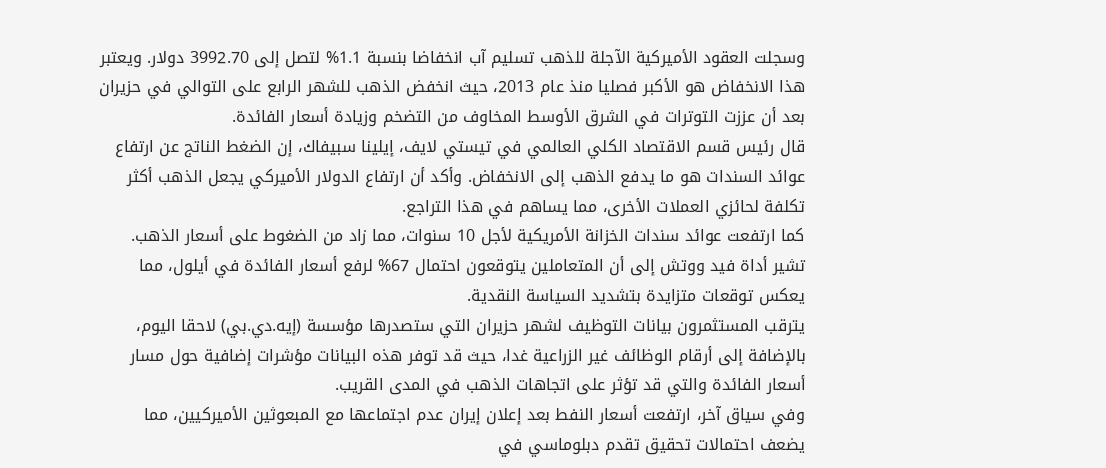وسجلت العقود الأميركية الآجلة للذهب تسليم آب انخفاضا بنسبة 1.1% لتصل إلى 3992.70 دولار. ويعتبر هذا الانخفاض هو الأكبر فصليا منذ عام 2013، حيث انخفض الذهب للشهر الرابع على التوالي في حزيران بعد أن عززت التوترات في الشرق الأوسط المخاوف من التضخم وزيادة أسعار الفائدة.
قال رئيس قسم الاقتصاد الكلي العالمي في تيستي لايف، إيلينا سبيفاك، إن الضغط الناتج عن ارتفاع عوائد السندات هو ما يدفع الذهب إلى الانخفاض. وأكد أن ارتفاع الدولار الأميركي يجعل الذهب أكثر تكلفة لحائزي العملات الأخرى، مما يساهم في هذا التراجع.
كما ارتفعت عوائد سندات الخزانة الأمريكية لأجل 10 سنوات، مما زاد من الضغوط على أسعار الذهب. تشير أداة فيد ووتش إلى أن المتعاملين يتوقعون احتمال 67% لرفع أسعار الفائدة في أيلول، مما يعكس توقعات متزايدة بتشديد السياسة النقدية.
يترقب المستثمرون بيانات التوظيف لشهر حزيران التي ستصدرها مؤسسة (إيه.دي.بي) لاحقا اليوم، بالإضافة إلى أرقام الوظائف غير الزراعية غدا، حيث قد توفر هذه البيانات مؤشرات إضافية حول مسار أسعار الفائدة والتي قد تؤثر على اتجاهات الذهب في المدى القريب.
وفي سياق آخر، ارتفعت أسعار النفط بعد إعلان إيران عدم اجتماعها مع المبعوثين الأميركيين، مما يضعف احتمالات تحقيق تقدم دبلوماسي في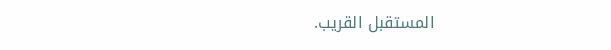المستقبل القريب.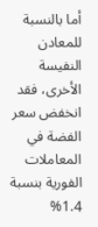أما بالنسبة للمعادن النفيسة الأخرى، فقد انخفض سعر الفضة في المعاملات الفورية بنسبة 1.4%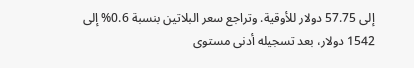إلى 57.75 دولار للأوقية. وتراجع سعر البلاتين بنسبة 0.6% إلى 1542 دولار، بعد تسجيله أدنى مستوى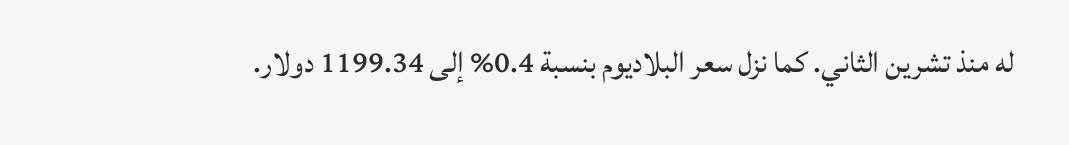له منذ تشرين الثاني. كما نزل سعر البلاديوم بنسبة 0.4% إلى 1199.34 دولار.